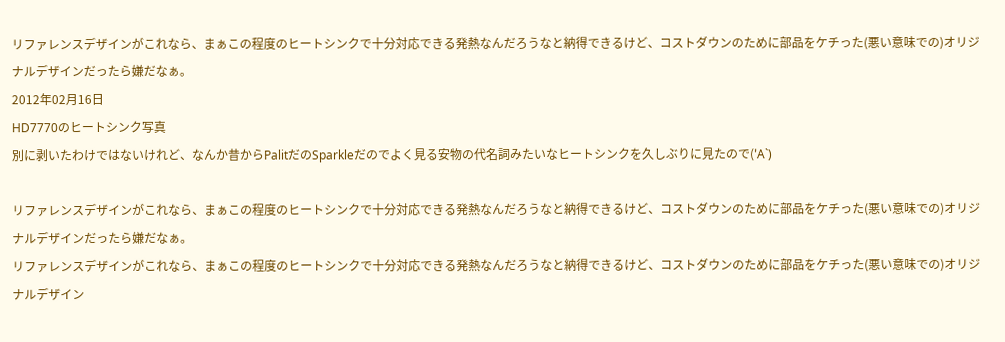リファレンスデザインがこれなら、まぁこの程度のヒートシンクで十分対応できる発熱なんだろうなと納得できるけど、コストダウンのために部品をケチった(悪い意味での)オリジナルデザインだったら嫌だなぁ。
2012年02月16日
HD7770のヒートシンク写真
別に剥いたわけではないけれど、なんか昔からPalitだのSparkleだのでよく見る安物の代名詞みたいなヒートシンクを久しぶりに見たので('A`)

リファレンスデザインがこれなら、まぁこの程度のヒートシンクで十分対応できる発熱なんだろうなと納得できるけど、コストダウンのために部品をケチった(悪い意味での)オリジナルデザインだったら嫌だなぁ。
リファレンスデザインがこれなら、まぁこの程度のヒートシンクで十分対応できる発熱なんだろうなと納得できるけど、コストダウンのために部品をケチった(悪い意味での)オリジナルデザイン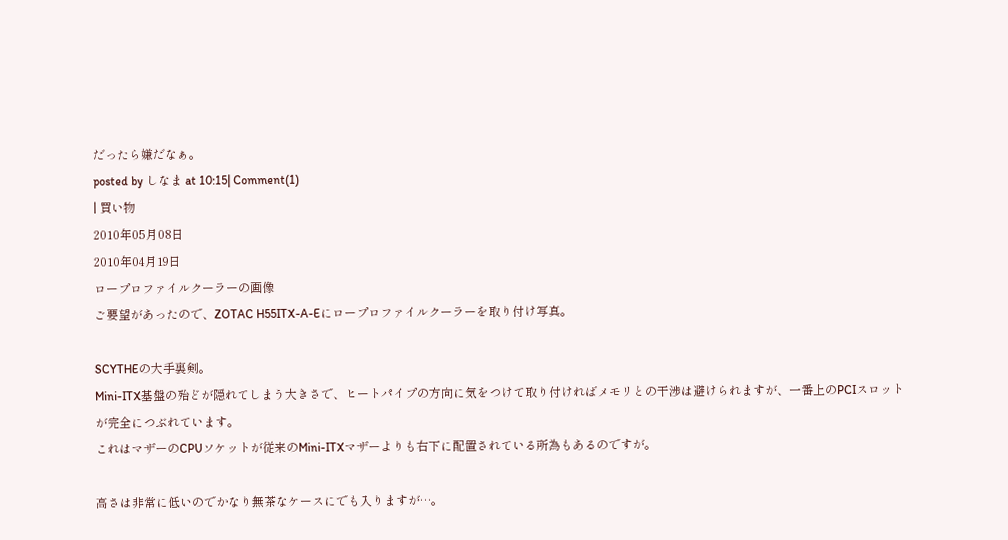だったら嫌だなぁ。
posted by しなま at 10:15| Comment(1)
| 買い物
2010年05月08日
2010年04月19日
ロープロファイルクーラーの画像
ご要望があったので、ZOTAC H55ITX-A-Eにロープロファイルクーラーを取り付け写真。

SCYTHEの大手裏剣。
Mini-ITX基盤の殆どが隠れてしまう大きさで、ヒートパイプの方向に気をつけて取り付ければメモリとの干渉は避けられますが、一番上のPCIスロットが完全につぶれています。
これはマザーのCPUソケットが従来のMini-ITXマザーよりも右下に配置されている所為もあるのですが。

高さは非常に低いのでかなり無茶なケースにでも入りますが…。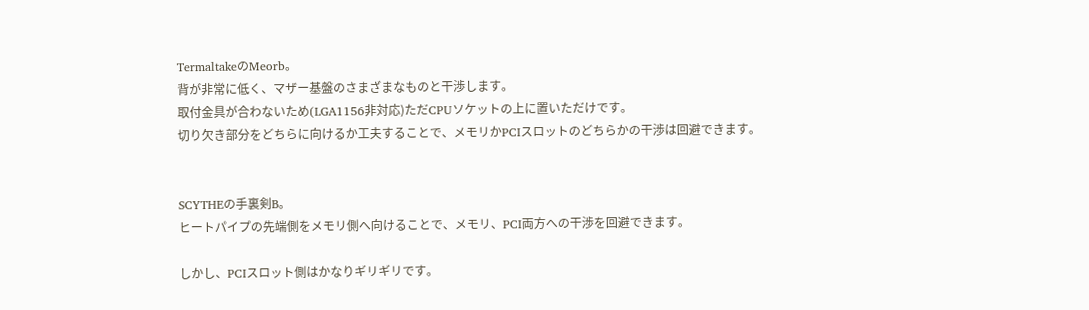TermaltakeのMeorb。
背が非常に低く、マザー基盤のさまざまなものと干渉します。
取付金具が合わないため(LGA1156非対応)ただCPUソケットの上に置いただけです。
切り欠き部分をどちらに向けるか工夫することで、メモリかPCIスロットのどちらかの干渉は回避できます。


SCYTHEの手裏剣B。
ヒートパイプの先端側をメモリ側へ向けることで、メモリ、PCI両方への干渉を回避できます。

しかし、PCIスロット側はかなりギリギリです。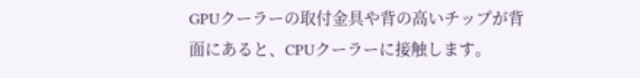GPUクーラーの取付金具や背の高いチップが背面にあると、CPUクーラーに接触します。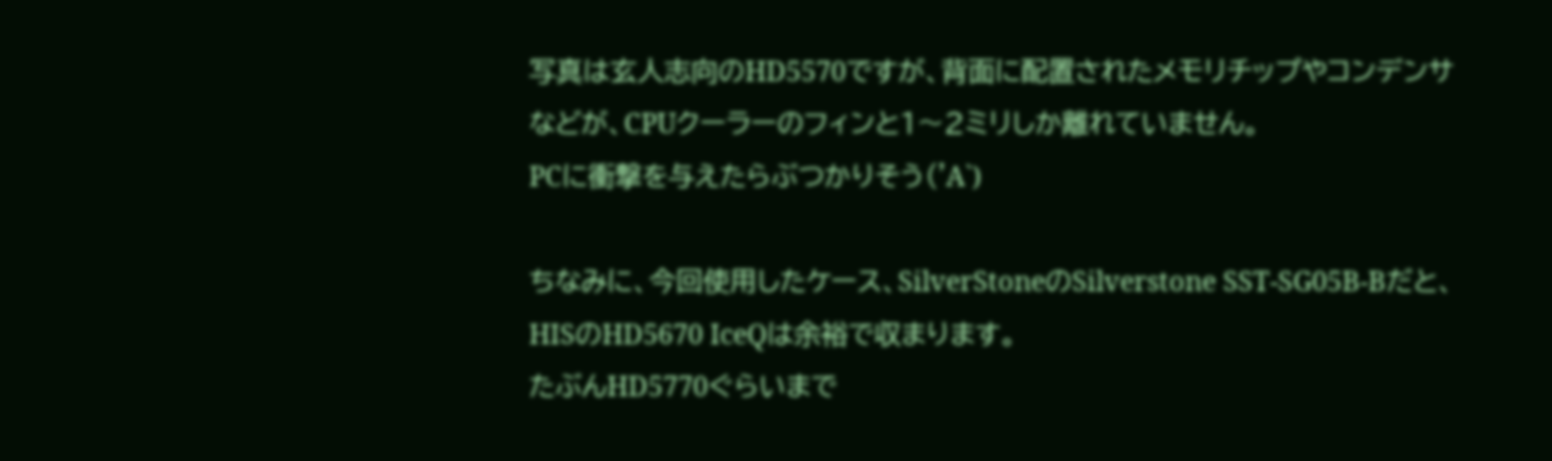写真は玄人志向のHD5570ですが、背面に配置されたメモリチップやコンデンサなどが、CPUクーラーのフィンと1〜2ミリしか離れていません。
PCに衝撃を与えたらぶつかりそう('A`)

ちなみに、今回使用したケース、SilverStoneのSilverstone SST-SG05B-Bだと、HISのHD5670 IceQは余裕で収まります。
たぶんHD5770ぐらいまで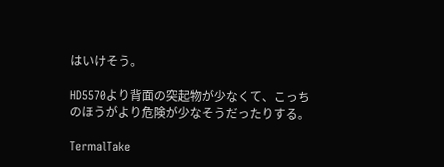はいけそう。

HD5570より背面の突起物が少なくて、こっちのほうがより危険が少なそうだったりする。

TermalTake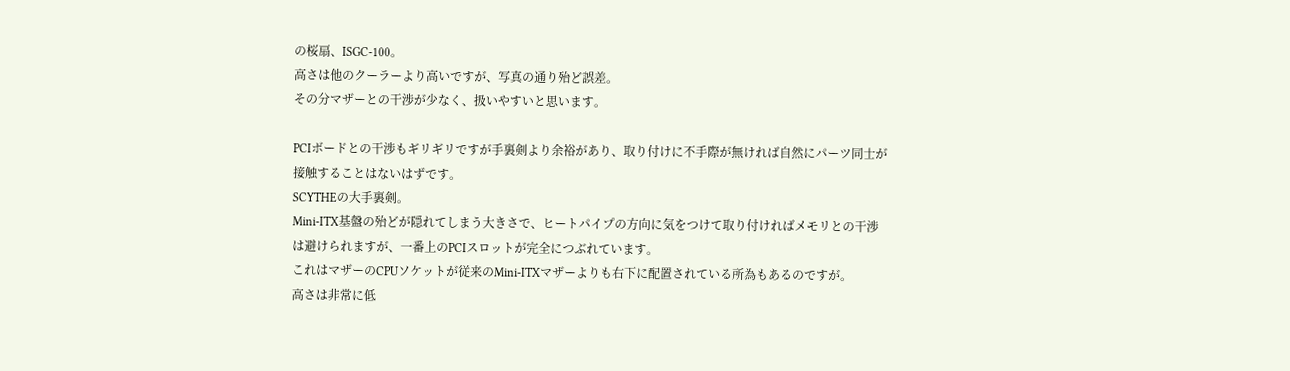の桜扇、ISGC-100。
高さは他のクーラーより高いですが、写真の通り殆ど誤差。
その分マザーとの干渉が少なく、扱いやすいと思います。

PCIボードとの干渉もギリギリですが手裏剣より余裕があり、取り付けに不手際が無ければ自然にパーツ同士が接触することはないはずです。
SCYTHEの大手裏剣。
Mini-ITX基盤の殆どが隠れてしまう大きさで、ヒートパイプの方向に気をつけて取り付ければメモリとの干渉は避けられますが、一番上のPCIスロットが完全につぶれています。
これはマザーのCPUソケットが従来のMini-ITXマザーよりも右下に配置されている所為もあるのですが。
高さは非常に低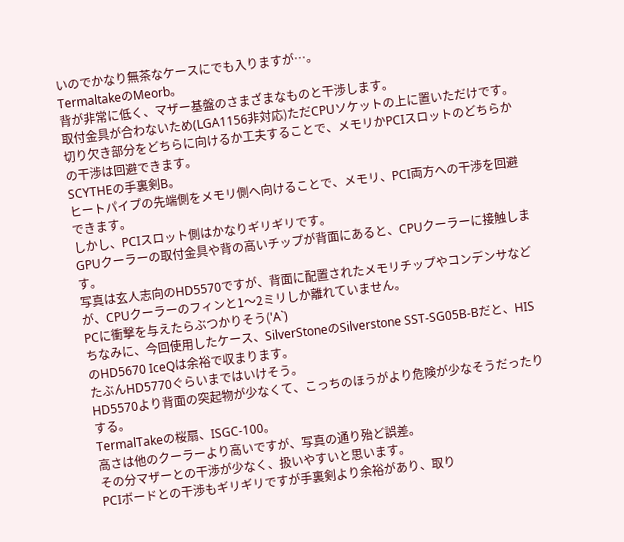いのでかなり無茶なケースにでも入りますが…。
TermaltakeのMeorb。
背が非常に低く、マザー基盤のさまざまなものと干渉します。
取付金具が合わないため(LGA1156非対応)ただCPUソケットの上に置いただけです。
切り欠き部分をどちらに向けるか工夫することで、メモリかPCIスロットのどちらかの干渉は回避できます。
SCYTHEの手裏剣B。
ヒートパイプの先端側をメモリ側へ向けることで、メモリ、PCI両方への干渉を回避できます。
しかし、PCIスロット側はかなりギリギリです。
GPUクーラーの取付金具や背の高いチップが背面にあると、CPUクーラーに接触します。
写真は玄人志向のHD5570ですが、背面に配置されたメモリチップやコンデンサなどが、CPUクーラーのフィンと1〜2ミリしか離れていません。
PCに衝撃を与えたらぶつかりそう('A`)
ちなみに、今回使用したケース、SilverStoneのSilverstone SST-SG05B-Bだと、HISのHD5670 IceQは余裕で収まります。
たぶんHD5770ぐらいまではいけそう。
HD5570より背面の突起物が少なくて、こっちのほうがより危険が少なそうだったりする。
TermalTakeの桜扇、ISGC-100。
高さは他のクーラーより高いですが、写真の通り殆ど誤差。
その分マザーとの干渉が少なく、扱いやすいと思います。
PCIボードとの干渉もギリギリですが手裏剣より余裕があり、取り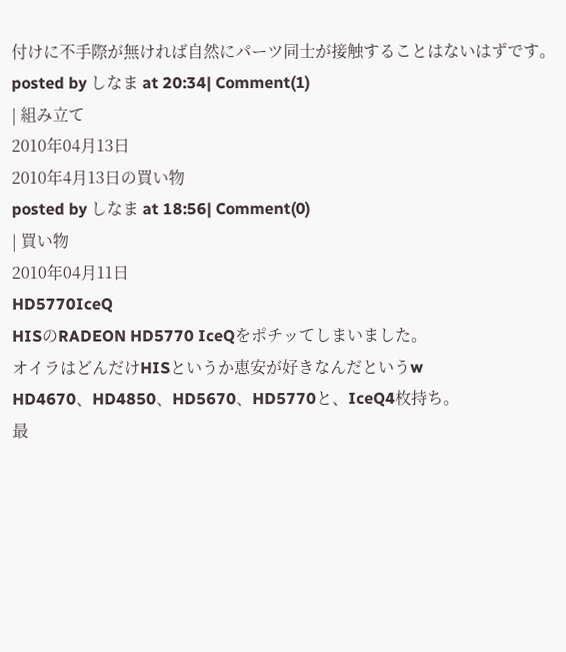付けに不手際が無ければ自然にパーツ同士が接触することはないはずです。
posted by しなま at 20:34| Comment(1)
| 組み立て
2010年04月13日
2010年4月13日の買い物
posted by しなま at 18:56| Comment(0)
| 買い物
2010年04月11日
HD5770IceQ
HISのRADEON HD5770 IceQをポチッてしまいました。
オイラはどんだけHISというか恵安が好きなんだというw
HD4670、HD4850、HD5670、HD5770と、IceQ4枚持ち。
最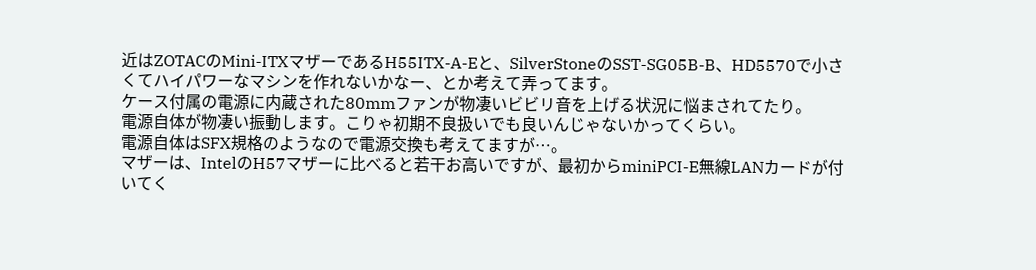近はZOTACのMini-ITXマザーであるH55ITX-A-Eと、SilverStoneのSST-SG05B-B、HD5570で小さくてハイパワーなマシンを作れないかなー、とか考えて弄ってます。
ケース付属の電源に内蔵された80mmファンが物凄いビビリ音を上げる状況に悩まされてたり。
電源自体が物凄い振動します。こりゃ初期不良扱いでも良いんじゃないかってくらい。
電源自体はSFX規格のようなので電源交換も考えてますが…。
マザーは、IntelのH57マザーに比べると若干お高いですが、最初からminiPCI-E無線LANカードが付いてく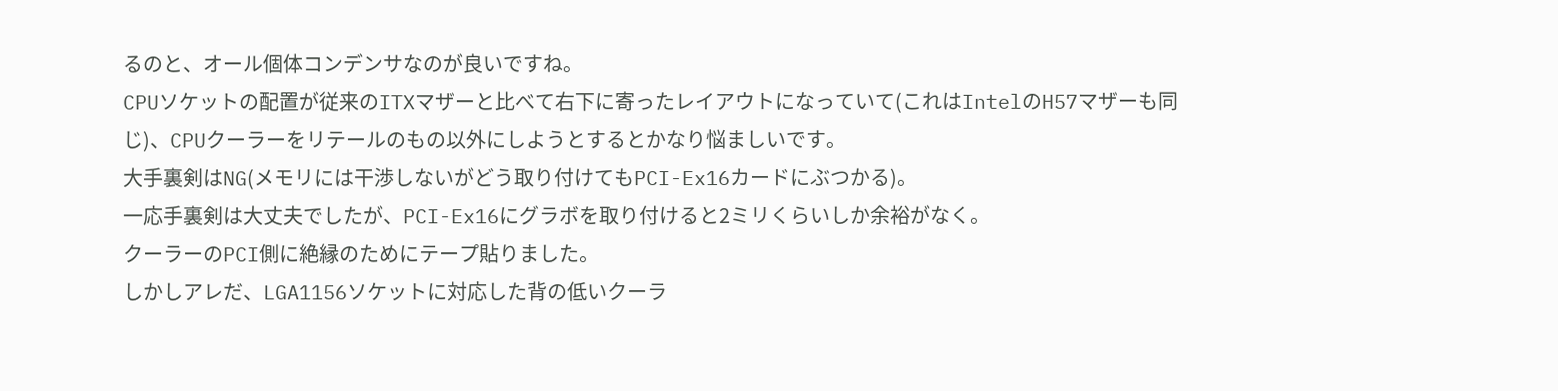るのと、オール個体コンデンサなのが良いですね。
CPUソケットの配置が従来のITXマザーと比べて右下に寄ったレイアウトになっていて(これはIntelのH57マザーも同じ)、CPUクーラーをリテールのもの以外にしようとするとかなり悩ましいです。
大手裏剣はNG(メモリには干渉しないがどう取り付けてもPCI-Ex16カードにぶつかる)。
一応手裏剣は大丈夫でしたが、PCI-Ex16にグラボを取り付けると2ミリくらいしか余裕がなく。
クーラーのPCI側に絶縁のためにテープ貼りました。
しかしアレだ、LGA1156ソケットに対応した背の低いクーラ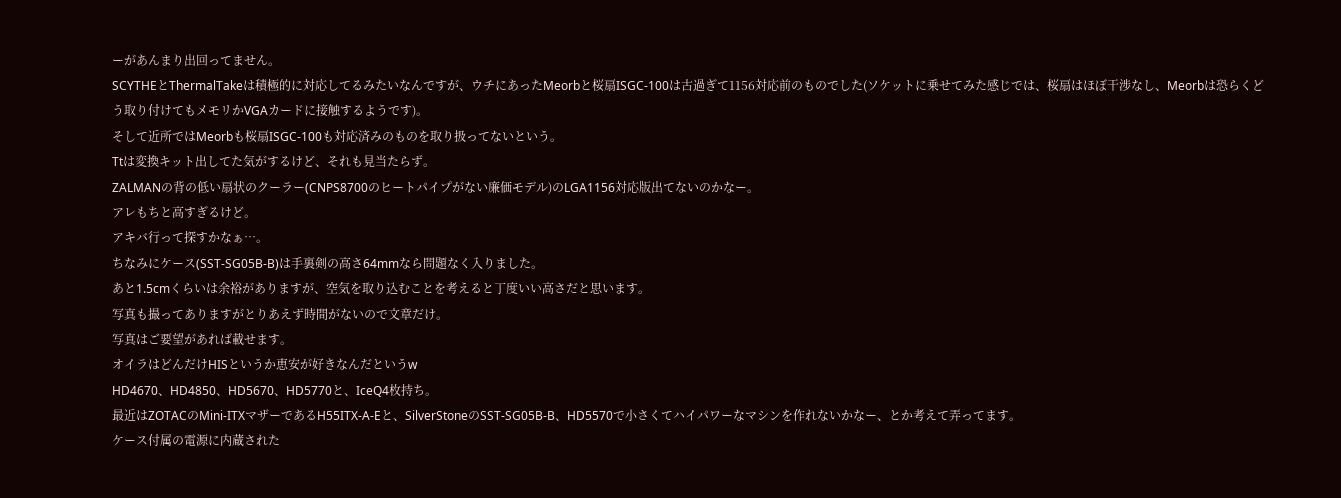ーがあんまり出回ってません。
SCYTHEとThermalTakeは積極的に対応してるみたいなんですが、ウチにあったMeorbと桜扇ISGC-100は古過ぎて1156対応前のものでした(ソケットに乗せてみた感じでは、桜扇はほぼ干渉なし、Meorbは恐らくどう取り付けてもメモリかVGAカードに接触するようです)。
そして近所ではMeorbも桜扇ISGC-100も対応済みのものを取り扱ってないという。
Ttは変換キット出してた気がするけど、それも見当たらず。
ZALMANの背の低い扇状のクーラー(CNPS8700のヒートパイプがない廉価モデル)のLGA1156対応版出てないのかなー。
アレもちと高すぎるけど。
アキバ行って探すかなぁ…。
ちなみにケース(SST-SG05B-B)は手裏剣の高さ64mmなら問題なく入りました。
あと1.5cmくらいは余裕がありますが、空気を取り込むことを考えると丁度いい高さだと思います。
写真も撮ってありますがとりあえず時間がないので文章だけ。
写真はご要望があれば載せます。
オイラはどんだけHISというか恵安が好きなんだというw
HD4670、HD4850、HD5670、HD5770と、IceQ4枚持ち。
最近はZOTACのMini-ITXマザーであるH55ITX-A-Eと、SilverStoneのSST-SG05B-B、HD5570で小さくてハイパワーなマシンを作れないかなー、とか考えて弄ってます。
ケース付属の電源に内蔵された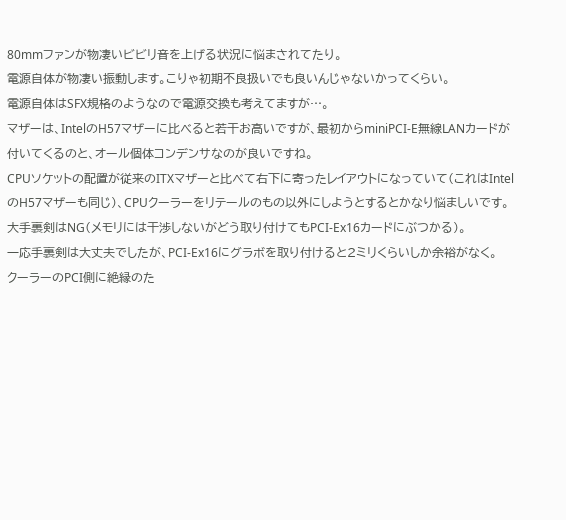80mmファンが物凄いビビリ音を上げる状況に悩まされてたり。
電源自体が物凄い振動します。こりゃ初期不良扱いでも良いんじゃないかってくらい。
電源自体はSFX規格のようなので電源交換も考えてますが…。
マザーは、IntelのH57マザーに比べると若干お高いですが、最初からminiPCI-E無線LANカードが付いてくるのと、オール個体コンデンサなのが良いですね。
CPUソケットの配置が従来のITXマザーと比べて右下に寄ったレイアウトになっていて(これはIntelのH57マザーも同じ)、CPUクーラーをリテールのもの以外にしようとするとかなり悩ましいです。
大手裏剣はNG(メモリには干渉しないがどう取り付けてもPCI-Ex16カードにぶつかる)。
一応手裏剣は大丈夫でしたが、PCI-Ex16にグラボを取り付けると2ミリくらいしか余裕がなく。
クーラーのPCI側に絶縁のた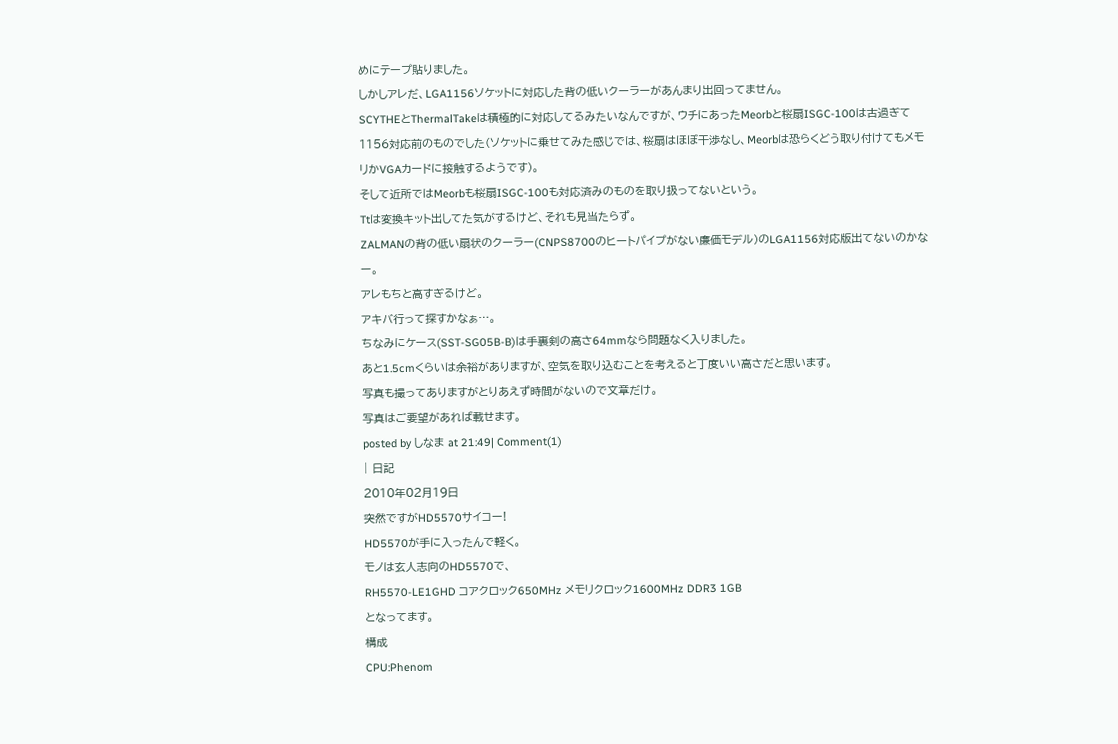めにテープ貼りました。
しかしアレだ、LGA1156ソケットに対応した背の低いクーラーがあんまり出回ってません。
SCYTHEとThermalTakeは積極的に対応してるみたいなんですが、ウチにあったMeorbと桜扇ISGC-100は古過ぎて1156対応前のものでした(ソケットに乗せてみた感じでは、桜扇はほぼ干渉なし、Meorbは恐らくどう取り付けてもメモリかVGAカードに接触するようです)。
そして近所ではMeorbも桜扇ISGC-100も対応済みのものを取り扱ってないという。
Ttは変換キット出してた気がするけど、それも見当たらず。
ZALMANの背の低い扇状のクーラー(CNPS8700のヒートパイプがない廉価モデル)のLGA1156対応版出てないのかなー。
アレもちと高すぎるけど。
アキバ行って探すかなぁ…。
ちなみにケース(SST-SG05B-B)は手裏剣の高さ64mmなら問題なく入りました。
あと1.5cmくらいは余裕がありますが、空気を取り込むことを考えると丁度いい高さだと思います。
写真も撮ってありますがとりあえず時間がないので文章だけ。
写真はご要望があれば載せます。
posted by しなま at 21:49| Comment(1)
| 日記
2010年02月19日
突然ですがHD5570サイコー!
HD5570が手に入ったんで軽く。
モノは玄人志向のHD5570で、
RH5570-LE1GHD コアクロック650MHz メモリクロック1600MHz DDR3 1GB
となってます。
構成
CPU:Phenom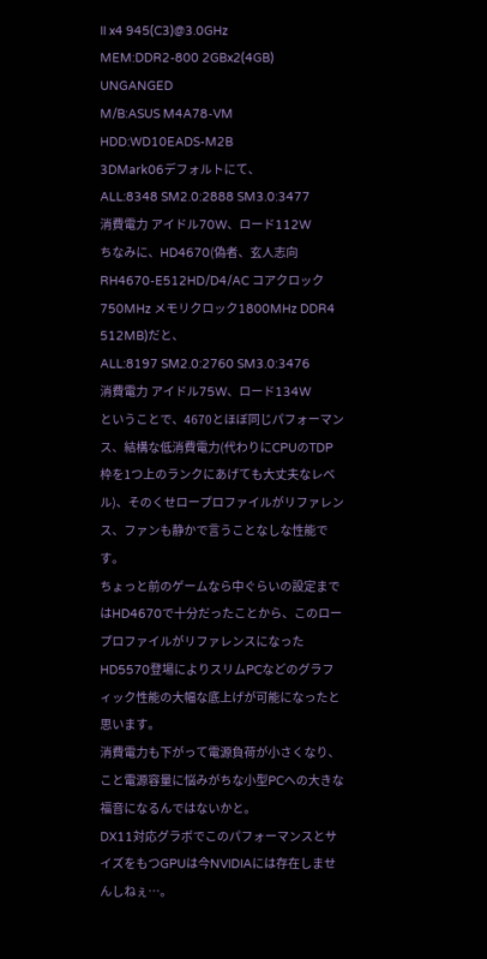II x4 945(C3)@3.0GHz
MEM:DDR2-800 2GBx2(4GB) UNGANGED
M/B:ASUS M4A78-VM
HDD:WD10EADS-M2B
3DMark06デフォルトにて、
ALL:8348 SM2.0:2888 SM3.0:3477
消費電力 アイドル70W、ロード112W
ちなみに、HD4670(偽者、玄人志向RH4670-E512HD/D4/AC コアクロック750MHz メモリクロック1800MHz DDR4 512MB)だと、
ALL:8197 SM2.0:2760 SM3.0:3476
消費電力 アイドル75W、ロード134W
ということで、4670とほぼ同じパフォーマンス、結構な低消費電力(代わりにCPUのTDP枠を1つ上のランクにあげても大丈夫なレベル)、そのくせロープロファイルがリファレンス、ファンも静かで言うことなしな性能です。
ちょっと前のゲームなら中ぐらいの設定まではHD4670で十分だったことから、このロープロファイルがリファレンスになったHD5570登場によりスリムPCなどのグラフィック性能の大幅な底上げが可能になったと思います。
消費電力も下がって電源負荷が小さくなり、こと電源容量に悩みがちな小型PCへの大きな福音になるんではないかと。
DX11対応グラボでこのパフォーマンスとサイズをもつGPUは今NVIDIAには存在しませんしねぇ…。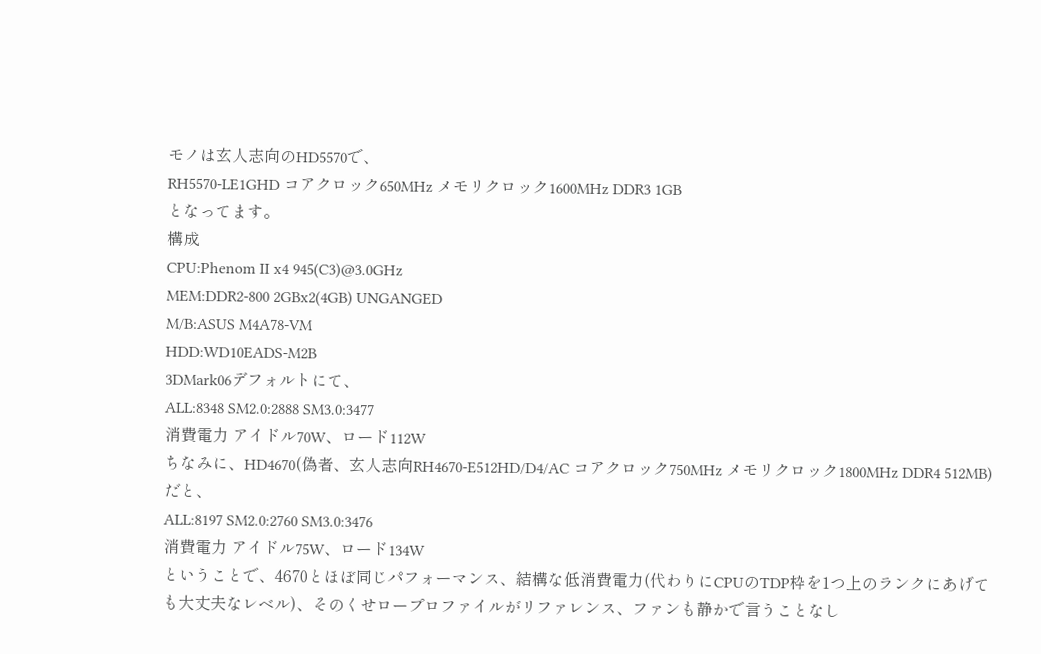モノは玄人志向のHD5570で、
RH5570-LE1GHD コアクロック650MHz メモリクロック1600MHz DDR3 1GB
となってます。
構成
CPU:Phenom II x4 945(C3)@3.0GHz
MEM:DDR2-800 2GBx2(4GB) UNGANGED
M/B:ASUS M4A78-VM
HDD:WD10EADS-M2B
3DMark06デフォルトにて、
ALL:8348 SM2.0:2888 SM3.0:3477
消費電力 アイドル70W、ロード112W
ちなみに、HD4670(偽者、玄人志向RH4670-E512HD/D4/AC コアクロック750MHz メモリクロック1800MHz DDR4 512MB)だと、
ALL:8197 SM2.0:2760 SM3.0:3476
消費電力 アイドル75W、ロード134W
ということで、4670とほぼ同じパフォーマンス、結構な低消費電力(代わりにCPUのTDP枠を1つ上のランクにあげても大丈夫なレベル)、そのくせロープロファイルがリファレンス、ファンも静かで言うことなし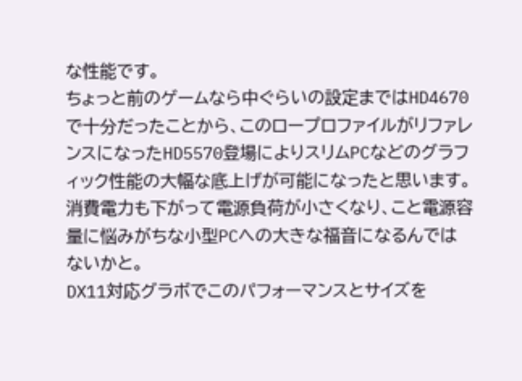な性能です。
ちょっと前のゲームなら中ぐらいの設定まではHD4670で十分だったことから、このロープロファイルがリファレンスになったHD5570登場によりスリムPCなどのグラフィック性能の大幅な底上げが可能になったと思います。
消費電力も下がって電源負荷が小さくなり、こと電源容量に悩みがちな小型PCへの大きな福音になるんではないかと。
DX11対応グラボでこのパフォーマンスとサイズを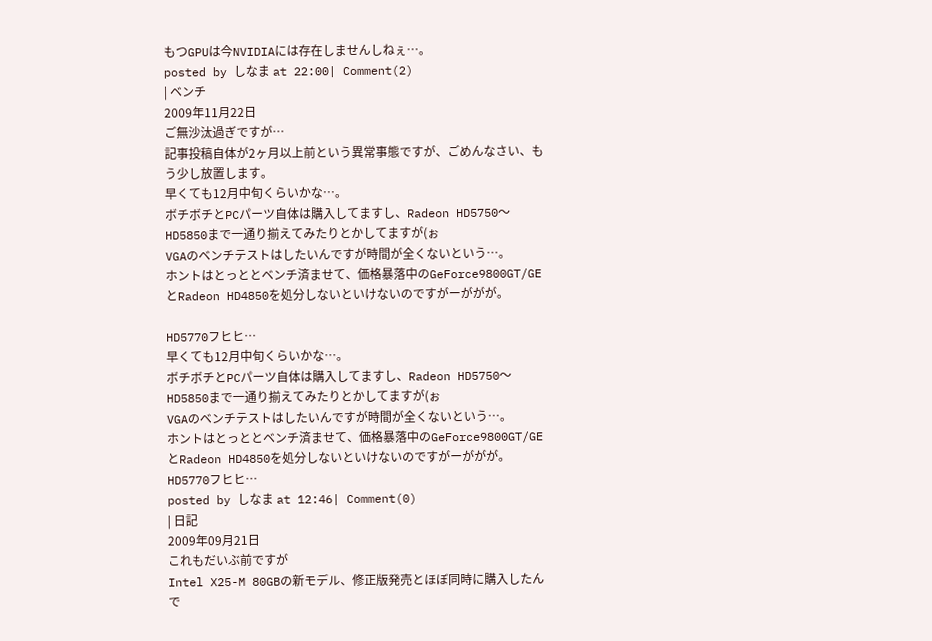もつGPUは今NVIDIAには存在しませんしねぇ…。
posted by しなま at 22:00| Comment(2)
| ベンチ
2009年11月22日
ご無沙汰過ぎですが…
記事投稿自体が2ヶ月以上前という異常事態ですが、ごめんなさい、もう少し放置します。
早くても12月中旬くらいかな…。
ボチボチとPCパーツ自体は購入してますし、Radeon HD5750〜HD5850まで一通り揃えてみたりとかしてますが(ぉ
VGAのベンチテストはしたいんですが時間が全くないという…。
ホントはとっととベンチ済ませて、価格暴落中のGeForce9800GT/GEとRadeon HD4850を処分しないといけないのですがーががが。

HD5770フヒヒ…
早くても12月中旬くらいかな…。
ボチボチとPCパーツ自体は購入してますし、Radeon HD5750〜HD5850まで一通り揃えてみたりとかしてますが(ぉ
VGAのベンチテストはしたいんですが時間が全くないという…。
ホントはとっととベンチ済ませて、価格暴落中のGeForce9800GT/GEとRadeon HD4850を処分しないといけないのですがーががが。
HD5770フヒヒ…
posted by しなま at 12:46| Comment(0)
| 日記
2009年09月21日
これもだいぶ前ですが
Intel X25-M 80GBの新モデル、修正版発売とほぼ同時に購入したんで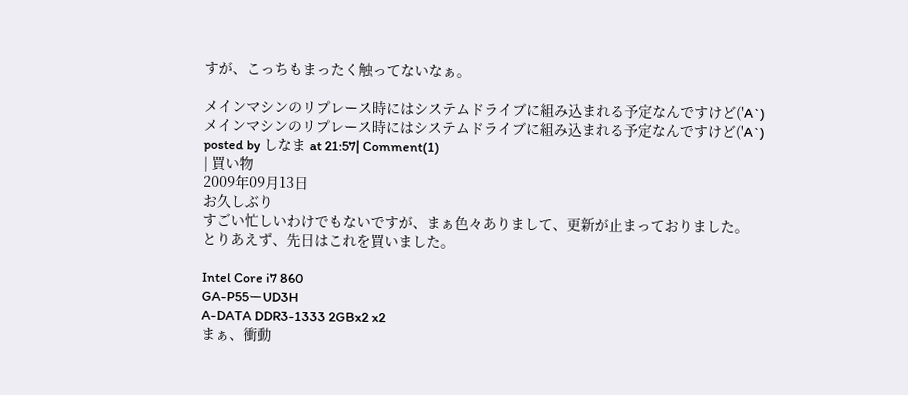すが、こっちもまったく触ってないなぁ。

メインマシンのリプレース時にはシステムドライブに組み込まれる予定なんですけど('A`)
メインマシンのリプレース時にはシステムドライブに組み込まれる予定なんですけど('A`)
posted by しなま at 21:57| Comment(1)
| 買い物
2009年09月13日
お久しぶり
すごい忙しいわけでもないですが、まぁ色々ありまして、更新が止まっておりました。
とりあえず、先日はこれを買いました。

Intel Core i7 860
GA-P55ーUD3H
A-DATA DDR3-1333 2GBx2 x2
まぁ、衝動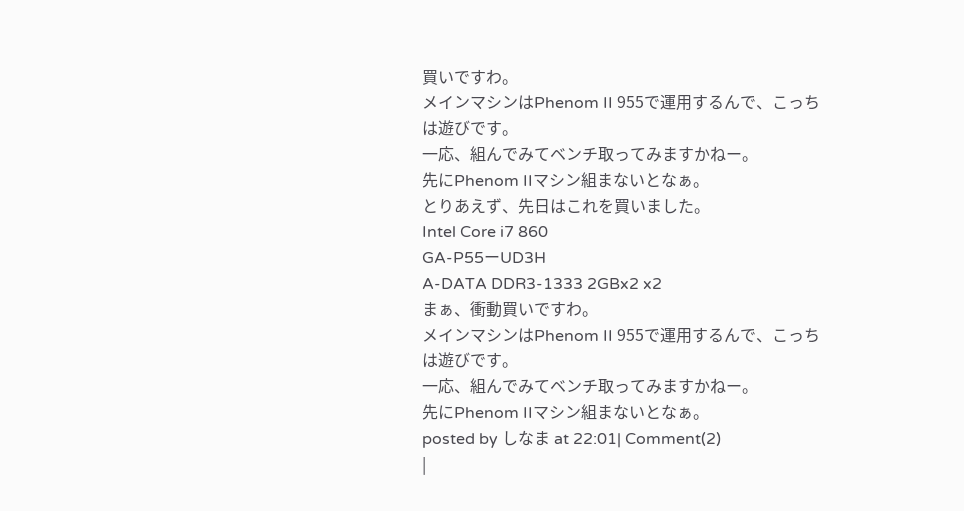買いですわ。
メインマシンはPhenom II 955で運用するんで、こっちは遊びです。
一応、組んでみてベンチ取ってみますかねー。
先にPhenom IIマシン組まないとなぁ。
とりあえず、先日はこれを買いました。
Intel Core i7 860
GA-P55ーUD3H
A-DATA DDR3-1333 2GBx2 x2
まぁ、衝動買いですわ。
メインマシンはPhenom II 955で運用するんで、こっちは遊びです。
一応、組んでみてベンチ取ってみますかねー。
先にPhenom IIマシン組まないとなぁ。
posted by しなま at 22:01| Comment(2)
|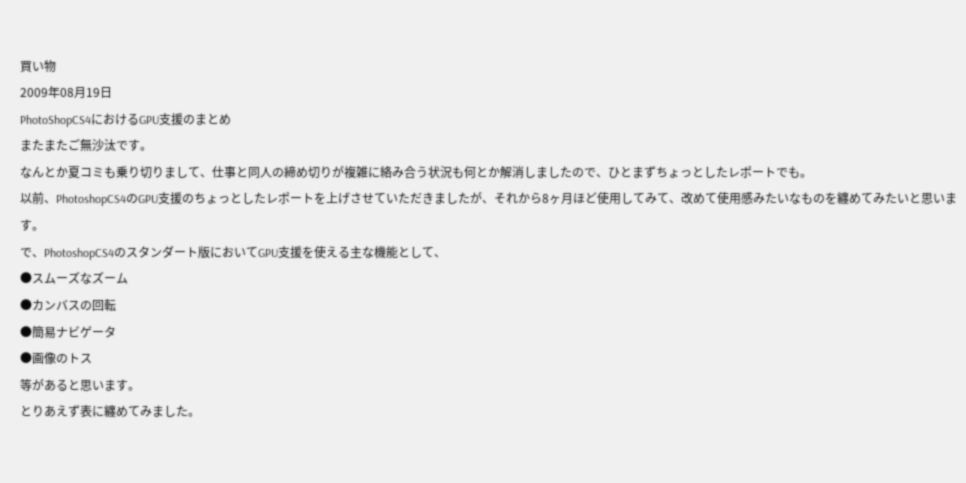買い物
2009年08月19日
PhotoShopCS4におけるGPU支援のまとめ
またまたご無沙汰です。
なんとか夏コミも乗り切りまして、仕事と同人の締め切りが複雑に絡み合う状況も何とか解消しましたので、ひとまずちょっとしたレポートでも。
以前、PhotoshopCS4のGPU支援のちょっとしたレポートを上げさせていただきましたが、それから8ヶ月ほど使用してみて、改めて使用感みたいなものを纏めてみたいと思います。
で、PhotoshopCS4のスタンダート版においてGPU支援を使える主な機能として、
●スムーズなズーム
●カンバスの回転
●簡易ナビゲータ
●画像のトス
等があると思います。
とりあえず表に纏めてみました。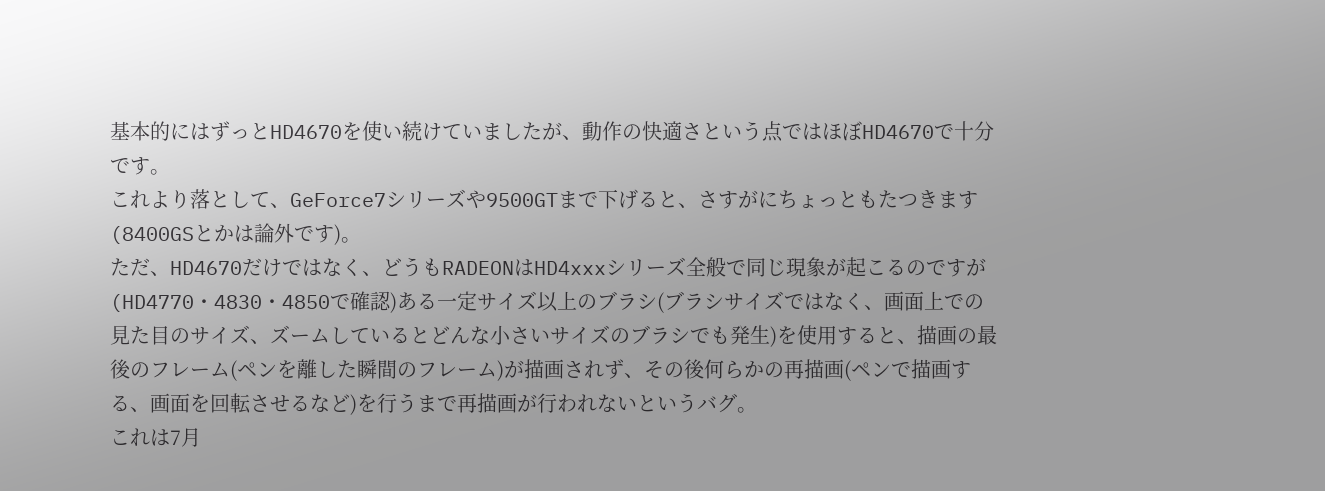基本的にはずっとHD4670を使い続けていましたが、動作の快適さという点ではほぼHD4670で十分です。
これより落として、GeForce7シリーズや9500GTまで下げると、さすがにちょっともたつきます(8400GSとかは論外です)。
ただ、HD4670だけではなく、どうもRADEONはHD4xxxシリーズ全般で同じ現象が起こるのですが(HD4770・4830・4850で確認)ある一定サイズ以上のブラシ(ブラシサイズではなく、画面上での見た目のサイズ、ズームしているとどんな小さいサイズのブラシでも発生)を使用すると、描画の最後のフレーム(ペンを離した瞬間のフレーム)が描画されず、その後何らかの再描画(ペンで描画する、画面を回転させるなど)を行うまで再描画が行われないというバグ。
これは7月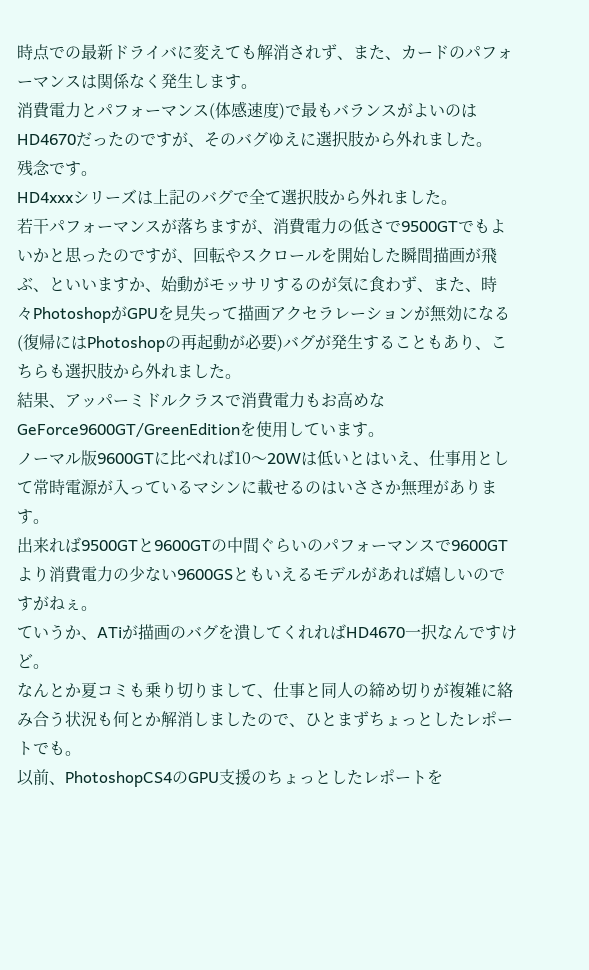時点での最新ドライバに変えても解消されず、また、カードのパフォーマンスは関係なく発生します。
消費電力とパフォーマンス(体感速度)で最もバランスがよいのはHD4670だったのですが、そのバグゆえに選択肢から外れました。
残念です。
HD4xxxシリーズは上記のバグで全て選択肢から外れました。
若干パフォーマンスが落ちますが、消費電力の低さで9500GTでもよいかと思ったのですが、回転やスクロールを開始した瞬間描画が飛ぶ、といいますか、始動がモッサリするのが気に食わず、また、時々PhotoshopがGPUを見失って描画アクセラレーションが無効になる(復帰にはPhotoshopの再起動が必要)バグが発生することもあり、こちらも選択肢から外れました。
結果、アッパーミドルクラスで消費電力もお高めなGeForce9600GT/GreenEditionを使用しています。
ノーマル版9600GTに比べれば10〜20Wは低いとはいえ、仕事用として常時電源が入っているマシンに載せるのはいささか無理があります。
出来れば9500GTと9600GTの中間ぐらいのパフォーマンスで9600GTより消費電力の少ない9600GSともいえるモデルがあれば嬉しいのですがねぇ。
ていうか、ATiが描画のバグを潰してくれればHD4670一択なんですけど。
なんとか夏コミも乗り切りまして、仕事と同人の締め切りが複雑に絡み合う状況も何とか解消しましたので、ひとまずちょっとしたレポートでも。
以前、PhotoshopCS4のGPU支援のちょっとしたレポートを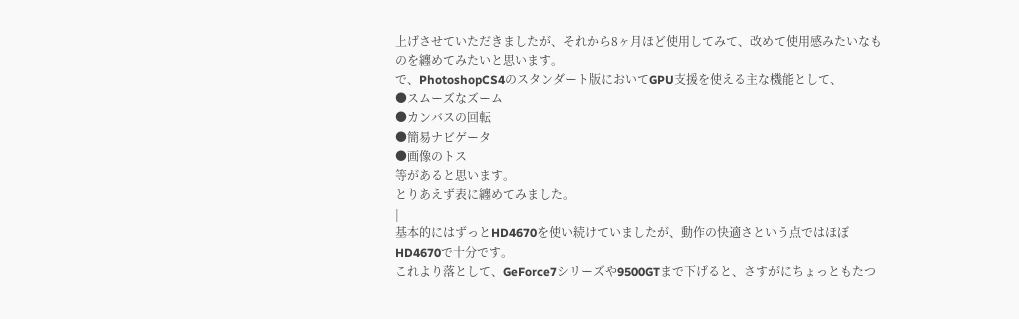上げさせていただきましたが、それから8ヶ月ほど使用してみて、改めて使用感みたいなものを纏めてみたいと思います。
で、PhotoshopCS4のスタンダート版においてGPU支援を使える主な機能として、
●スムーズなズーム
●カンバスの回転
●簡易ナビゲータ
●画像のトス
等があると思います。
とりあえず表に纏めてみました。
|
基本的にはずっとHD4670を使い続けていましたが、動作の快適さという点ではほぼHD4670で十分です。
これより落として、GeForce7シリーズや9500GTまで下げると、さすがにちょっともたつ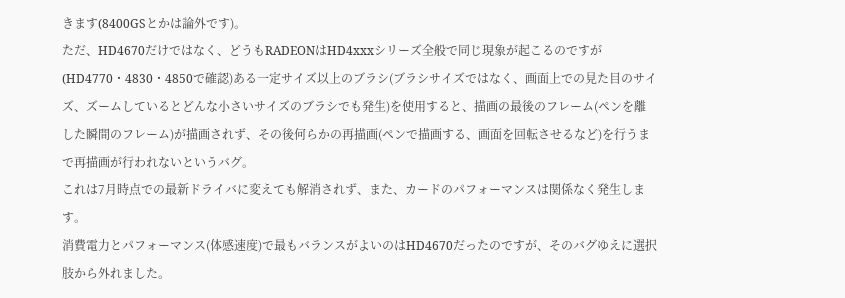きます(8400GSとかは論外です)。
ただ、HD4670だけではなく、どうもRADEONはHD4xxxシリーズ全般で同じ現象が起こるのですが(HD4770・4830・4850で確認)ある一定サイズ以上のブラシ(ブラシサイズではなく、画面上での見た目のサイズ、ズームしているとどんな小さいサイズのブラシでも発生)を使用すると、描画の最後のフレーム(ペンを離した瞬間のフレーム)が描画されず、その後何らかの再描画(ペンで描画する、画面を回転させるなど)を行うまで再描画が行われないというバグ。
これは7月時点での最新ドライバに変えても解消されず、また、カードのパフォーマンスは関係なく発生します。
消費電力とパフォーマンス(体感速度)で最もバランスがよいのはHD4670だったのですが、そのバグゆえに選択肢から外れました。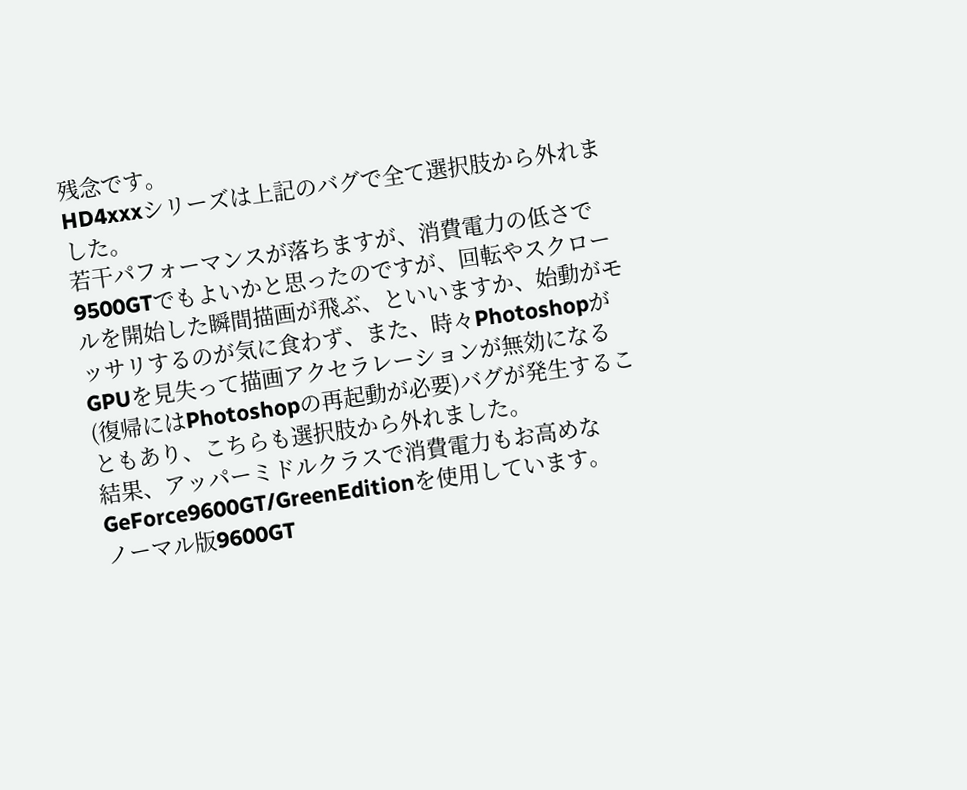残念です。
HD4xxxシリーズは上記のバグで全て選択肢から外れました。
若干パフォーマンスが落ちますが、消費電力の低さで9500GTでもよいかと思ったのですが、回転やスクロールを開始した瞬間描画が飛ぶ、といいますか、始動がモッサリするのが気に食わず、また、時々PhotoshopがGPUを見失って描画アクセラレーションが無効になる(復帰にはPhotoshopの再起動が必要)バグが発生することもあり、こちらも選択肢から外れました。
結果、アッパーミドルクラスで消費電力もお高めなGeForce9600GT/GreenEditionを使用しています。
ノーマル版9600GT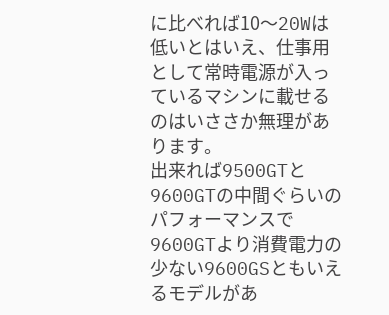に比べれば10〜20Wは低いとはいえ、仕事用として常時電源が入っているマシンに載せるのはいささか無理があります。
出来れば9500GTと9600GTの中間ぐらいのパフォーマンスで9600GTより消費電力の少ない9600GSともいえるモデルがあ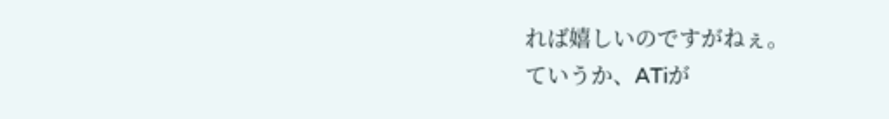れば嬉しいのですがねぇ。
ていうか、ATiが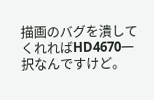描画のバグを潰してくれればHD4670一択なんですけど。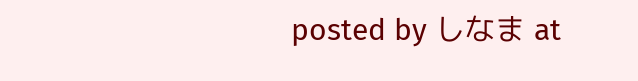posted by しなま at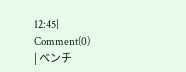12:45| Comment(0)
| ベンチ